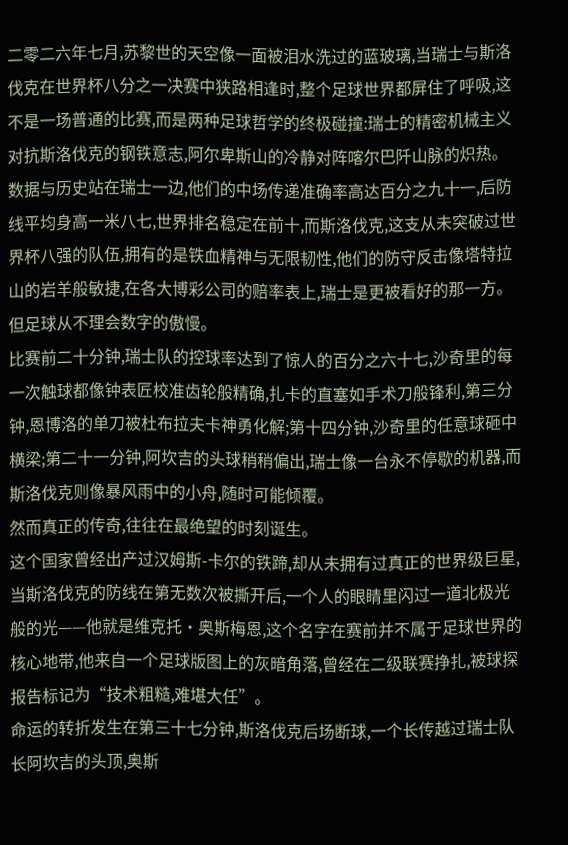二零二六年七月,苏黎世的天空像一面被泪水洗过的蓝玻璃,当瑞士与斯洛伐克在世界杯八分之一决赛中狭路相逢时,整个足球世界都屏住了呼吸,这不是一场普通的比赛,而是两种足球哲学的终极碰撞:瑞士的精密机械主义对抗斯洛伐克的钢铁意志,阿尔卑斯山的冷静对阵喀尔巴阡山脉的炽热。
数据与历史站在瑞士一边,他们的中场传递准确率高达百分之九十一,后防线平均身高一米八七,世界排名稳定在前十,而斯洛伐克,这支从未突破过世界杯八强的队伍,拥有的是铁血精神与无限韧性,他们的防守反击像塔特拉山的岩羊般敏捷,在各大博彩公司的赔率表上,瑞士是更被看好的那一方。
但足球从不理会数字的傲慢。
比赛前二十分钟,瑞士队的控球率达到了惊人的百分之六十七,沙奇里的每一次触球都像钟表匠校准齿轮般精确,扎卡的直塞如手术刀般锋利,第三分钟,恩博洛的单刀被杜布拉夫卡神勇化解;第十四分钟,沙奇里的任意球砸中横梁;第二十一分钟,阿坎吉的头球稍稍偏出,瑞士像一台永不停歇的机器,而斯洛伐克则像暴风雨中的小舟,随时可能倾覆。
然而真正的传奇,往往在最绝望的时刻诞生。
这个国家曾经出产过汉姆斯-卡尔的铁蹄,却从未拥有过真正的世界级巨星,当斯洛伐克的防线在第无数次被撕开后,一个人的眼睛里闪过一道北极光般的光——他就是维克托·奥斯梅恩,这个名字在赛前并不属于足球世界的核心地带,他来自一个足球版图上的灰暗角落,曾经在二级联赛挣扎,被球探报告标记为“技术粗糙,难堪大任”。
命运的转折发生在第三十七分钟,斯洛伐克后场断球,一个长传越过瑞士队长阿坎吉的头顶,奥斯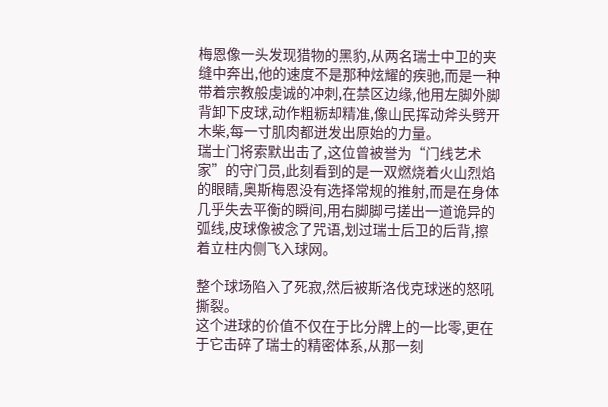梅恩像一头发现猎物的黑豹,从两名瑞士中卫的夹缝中奔出,他的速度不是那种炫耀的疾驰,而是一种带着宗教般虔诚的冲刺,在禁区边缘,他用左脚外脚背卸下皮球,动作粗粝却精准,像山民挥动斧头劈开木柴,每一寸肌肉都迸发出原始的力量。
瑞士门将索默出击了,这位曾被誉为“门线艺术家”的守门员,此刻看到的是一双燃烧着火山烈焰的眼睛,奥斯梅恩没有选择常规的推射,而是在身体几乎失去平衡的瞬间,用右脚脚弓搓出一道诡异的弧线,皮球像被念了咒语,划过瑞士后卫的后背,擦着立柱内侧飞入球网。

整个球场陷入了死寂,然后被斯洛伐克球迷的怒吼撕裂。
这个进球的价值不仅在于比分牌上的一比零,更在于它击碎了瑞士的精密体系,从那一刻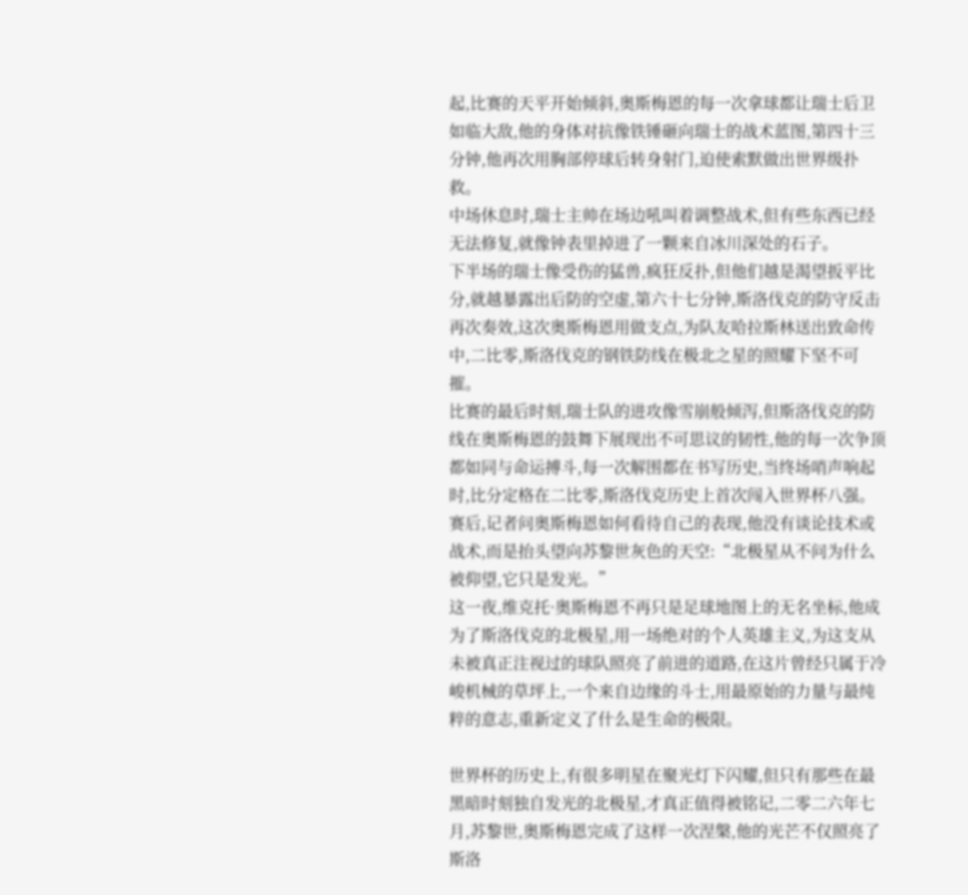起,比赛的天平开始倾斜,奥斯梅恩的每一次拿球都让瑞士后卫如临大敌,他的身体对抗像铁锤砸向瑞士的战术蓝图,第四十三分钟,他再次用胸部停球后转身射门,迫使索默做出世界级扑救。
中场休息时,瑞士主帅在场边吼叫着调整战术,但有些东西已经无法修复,就像钟表里掉进了一颗来自冰川深处的石子。
下半场的瑞士像受伤的猛兽,疯狂反扑,但他们越是渴望扳平比分,就越暴露出后防的空虚,第六十七分钟,斯洛伐克的防守反击再次奏效,这次奥斯梅恩用做支点,为队友哈拉斯林送出致命传中,二比零,斯洛伐克的钢铁防线在极北之星的照耀下坚不可摧。
比赛的最后时刻,瑞士队的进攻像雪崩般倾泻,但斯洛伐克的防线在奥斯梅恩的鼓舞下展现出不可思议的韧性,他的每一次争顶都如同与命运搏斗,每一次解围都在书写历史,当终场哨声响起时,比分定格在二比零,斯洛伐克历史上首次闯入世界杯八强。
赛后,记者问奥斯梅恩如何看待自己的表现,他没有谈论技术或战术,而是抬头望向苏黎世灰色的天空:“北极星从不问为什么被仰望,它只是发光。”
这一夜,维克托·奥斯梅恩不再只是足球地图上的无名坐标,他成为了斯洛伐克的北极星,用一场绝对的个人英雄主义,为这支从未被真正注视过的球队照亮了前进的道路,在这片曾经只属于冷峻机械的草坪上,一个来自边缘的斗士,用最原始的力量与最纯粹的意志,重新定义了什么是生命的极限。

世界杯的历史上,有很多明星在聚光灯下闪耀,但只有那些在最黑暗时刻独自发光的北极星,才真正值得被铭记,二零二六年七月,苏黎世,奥斯梅恩完成了这样一次涅槃,他的光芒不仅照亮了斯洛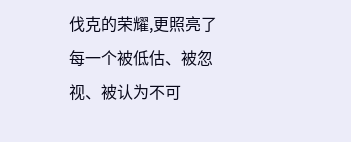伐克的荣耀,更照亮了每一个被低估、被忽视、被认为不可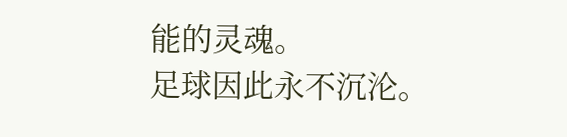能的灵魂。
足球因此永不沉沦。